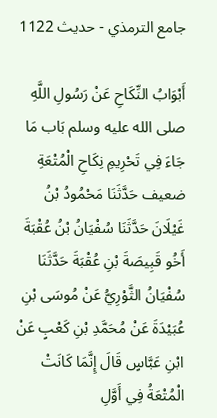جامع الترمذي - حدیث 1122

أَبْوَابُ النِّكَاحِ عَنْ رَسُولِ اللَّهِ صلى الله عليه وسلم بَاب مَا جَاءَ فِي تَحْرِيمِ نِكَاحِ الْمُتْعَةِ ضعيف حَدَّثَنَا مَحْمُودُ بْنُ غَيْلَانَ حَدَّثَنَا سُفْيَانُ بْنُ عُقْبَةَ أَخُو قَبِيصَةَ بْنِ عُقْبَةَ حَدَّثَنَا سُفْيَانُ الثَّوْرِيُّ عَنْ مُوسَى بْنِ عُبَيْدَةَ عَنْ مُحَمَّدِ بْنِ كَعْبٍ عَنْ ابْنِ عَبَّاسٍ قَالَ إِنَّمَا كَانَتْ الْمُتْعَةُ فِي أَوَّلِ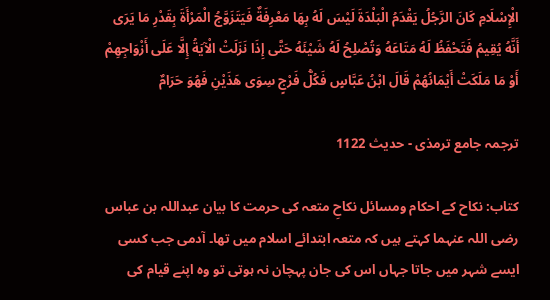الْإِسْلَامِ كَانَ الرَّجُلُ يَقْدَمُ الْبَلْدَةَ لَيْسَ لَهُ بِهَا مَعْرِفَةٌ فَيَتَزَوَّجُ الْمَرْأَةَ بِقَدْرِ مَا يَرَى أَنَّهُ يُقِيمُ فَتَحْفَظُ لَهُ مَتَاعَهُ وَتُصْلِحُ لَهُ شَيْئَهُ حَتَّى إِذَا نَزَلَتْ الْآيَةُ إِلَّا عَلَى أَزْوَاجِهِمْ أَوْ مَا مَلَكَتْ أَيْمَانُهُمْ قَالَ ابْنُ عَبَّاسٍ فَكُلُّ فَرْجٍ سِوَى هَذَيْنِ فَهُوَ حَرَامٌ

ترجمہ جامع ترمذی - حدیث 1122

کتاب: نکاح کے احکام ومسائل نکاحِ متعہ کی حرمت کا بیان عبداللہ بن عباس رضی اللہ عنہما کہتے ہیں کہ متعہ ابتدائے اسلام میں تھا۔ آدمی جب کسی ایسے شہر میں جاتا جہاں اس کی جان پہچان نہ ہوتی تو وہ اپنے قیام کی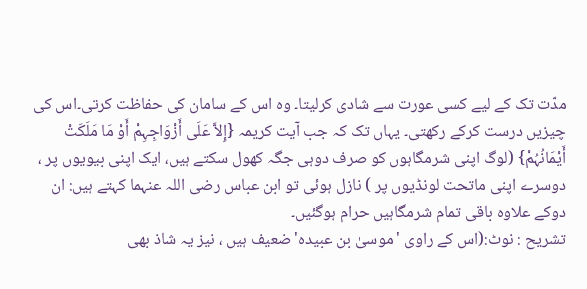مدّت تک کے لیے کسی عورت سے شادی کرلیتا۔ وہ اس کے سامان کی حفاظت کرتی۔اس کی چیزیں درست کرکے رکھتی۔ یہاں تک کہ جب آیت کریمہ {إِلاَّ عَلَی أَزْوَاجِہِمْ أَوْ مَا مَلَکَتْ أَیْمَانُہُمْ} (لوگ اپنی شرمگاہوں کو صرف دوہی جگہ کھول سکتے ہیں، ایک اپنی بیویوں پر ، دوسرے اپنی ماتحت لونڈیوں پر ) نازل ہوئی تو ابن عباس رضی اللہ عنہما کہتے ہیں: ان دوکے علاوہ باقی تمام شرمگاہیں حرام ہوگئیں۔
تشریح : نوٹ:(اس کے راوی 'موسیٰ بن عبیدہ'ضعیف ہیں ، نیز یہ شاذ بھی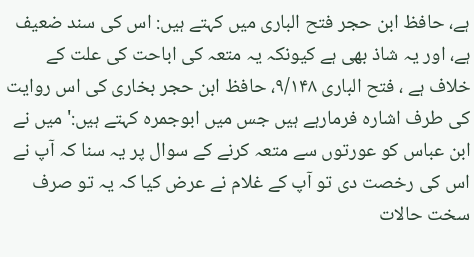ہے، حافظ ابن حجر فتح الباری میں کہتے ہیں: اس کی سند ضعیف ہے، اور یہ شاذ بھی ہے کیونکہ یہ متعہ کی اباحت کی علت کے خلاف ہے ، فتح الباری ۹/۱۴۸، حافظ ابن حجر بخاری کی اس روایت کی طرف اشارہ فرمارہے ہیں جس میں ابوجمرہ کہتے ہیں:' میں نے ابن عباس کو عورتوں سے متعہ کرنے کے سوال پر یہ سنا کہ آپ نے اس کی رخصت دی تو آپ کے غلام نے عرض کیا کہ یہ تو صرف سخت حالات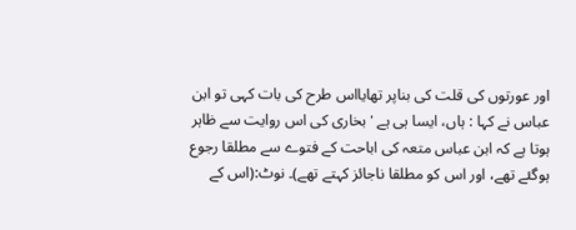اور عورتوں کی قلت کی بناپر تھایااس طرح کی بات کہی تو ابن عباس نے کہا : ہاں، ایسا ہی ہے ' بخاری کی اس روایت سے ظاہر ہوتا ہے کہ ابن عباس متعہ کی اباحت کے فتوے سے مطلقا رجوع ہوگئے تھے، اور اس کو مطلقا ناجائز کہتے تھے)۔ نوٹ:(اس کے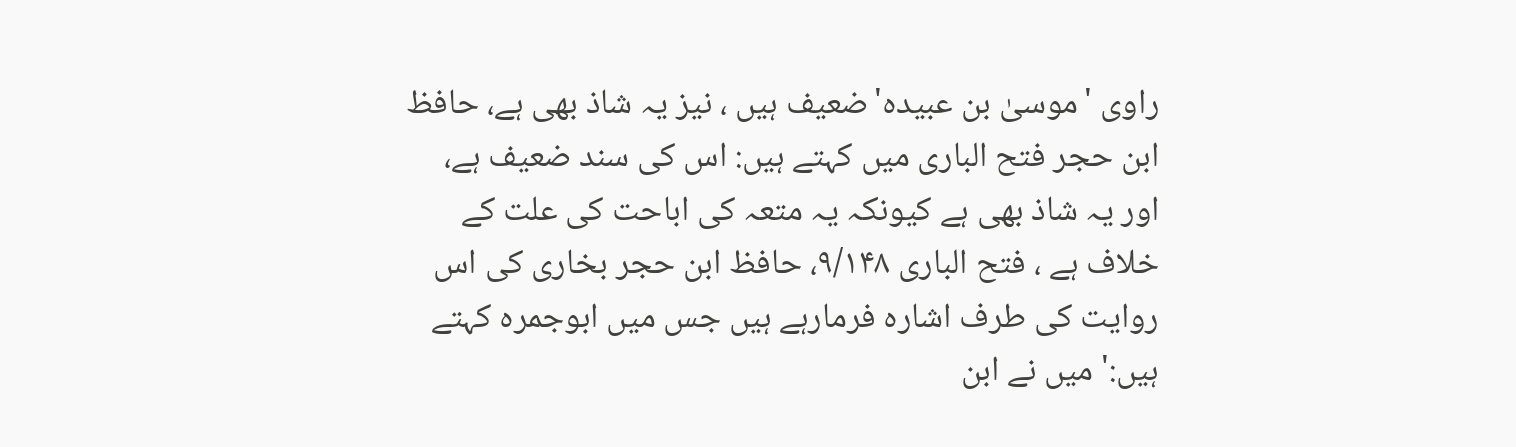راوی 'موسیٰ بن عبیدہ'ضعیف ہیں ، نیز یہ شاذ بھی ہے، حافظ ابن حجر فتح الباری میں کہتے ہیں: اس کی سند ضعیف ہے، اور یہ شاذ بھی ہے کیونکہ یہ متعہ کی اباحت کی علت کے خلاف ہے ، فتح الباری ۹/۱۴۸، حافظ ابن حجر بخاری کی اس روایت کی طرف اشارہ فرمارہے ہیں جس میں ابوجمرہ کہتے ہیں:' میں نے ابن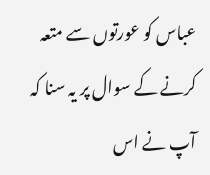عباس کو عورتوں سے متعہ کرنے کے سوال پر یہ سنا کہ آپ نے اس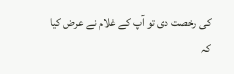کی رخصت دی تو آپ کے غلام نے عرض کیا کہ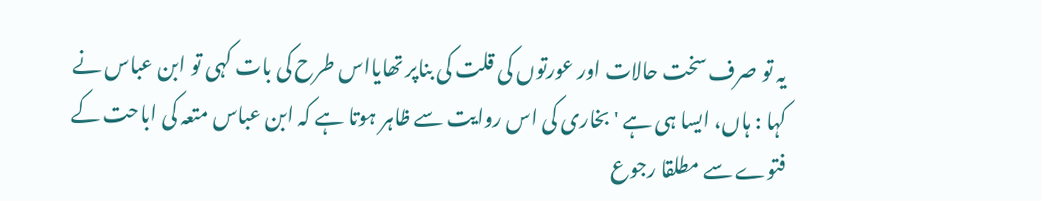یہ تو صرف سخت حالات اور عورتوں کی قلت کی بناپر تھایااس طرح کی بات کہی تو ابن عباس نے کہا : ہاں، ایسا ہی ہے ' بخاری کی اس روایت سے ظاہر ہوتا ہے کہ ابن عباس متعہ کی اباحت کے فتوے سے مطلقا رجوع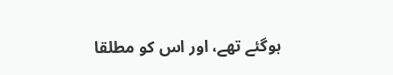ہوگئے تھے، اور اس کو مطلقا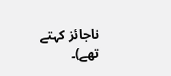ناجائز کہتے تھے)۔